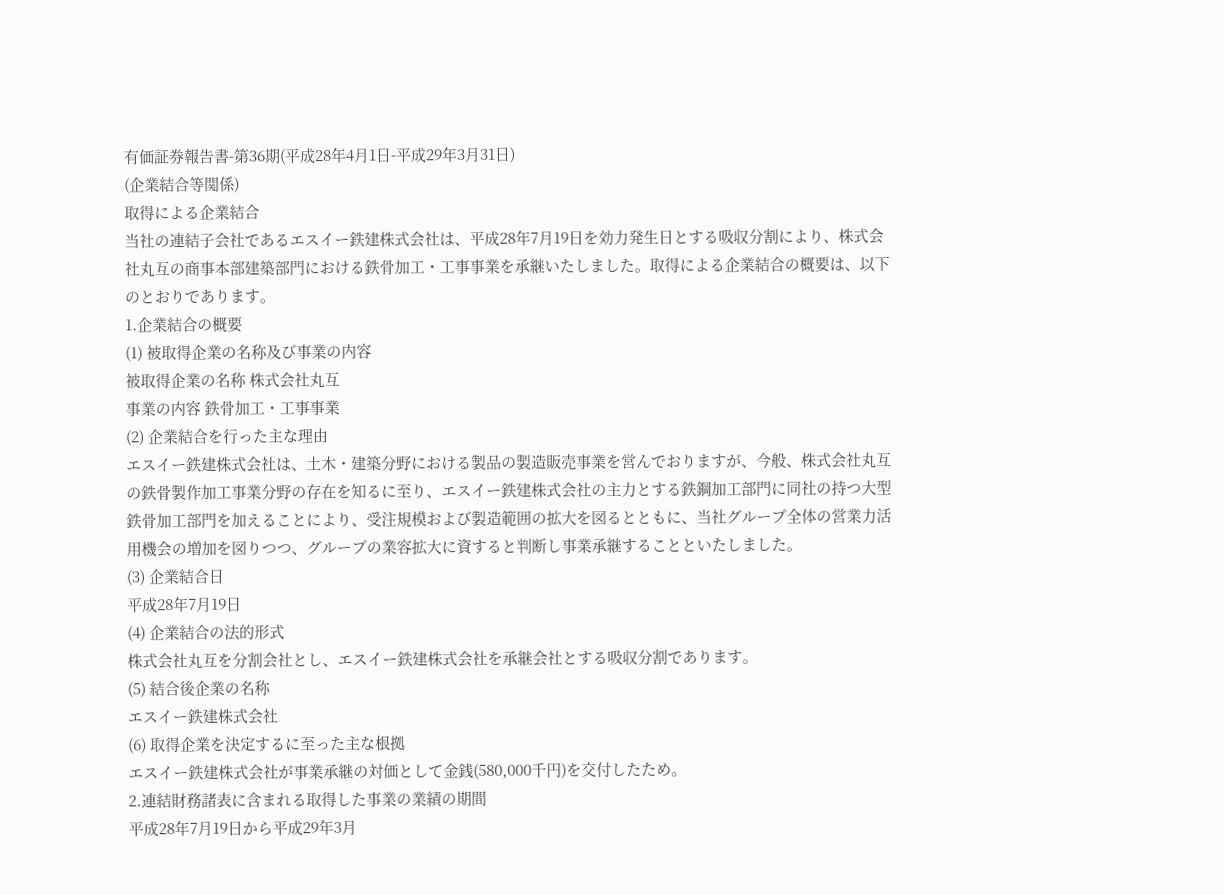有価証券報告書-第36期(平成28年4月1日-平成29年3月31日)
(企業結合等関係)
取得による企業結合
当社の連結子会社であるエスイー鉄建株式会社は、平成28年7月19日を効力発生日とする吸収分割により、株式会社丸互の商事本部建築部門における鉄骨加工・工事事業を承継いたしました。取得による企業結合の概要は、以下のとおりであります。
1.企業結合の概要
(1) 被取得企業の名称及び事業の内容
被取得企業の名称 株式会社丸互
事業の内容 鉄骨加工・工事事業
(2) 企業結合を行った主な理由
エスイー鉄建株式会社は、土木・建築分野における製品の製造販売事業を営んでおりますが、今般、株式会社丸互の鉄骨製作加工事業分野の存在を知るに至り、エスイー鉄建株式会社の主力とする鉄鋼加工部門に同社の持つ大型鉄骨加工部門を加えることにより、受注規模および製造範囲の拡大を図るとともに、当社グループ全体の営業力活用機会の増加を図りつつ、グループの業容拡大に資すると判断し事業承継することといたしました。
(3) 企業結合日
平成28年7月19日
(4) 企業結合の法的形式
株式会社丸互を分割会社とし、エスイー鉄建株式会社を承継会社とする吸収分割であります。
(5) 結合後企業の名称
エスイー鉄建株式会社
(6) 取得企業を決定するに至った主な根拠
エスイー鉄建株式会社が事業承継の対価として金銭(580,000千円)を交付したため。
2.連結財務諸表に含まれる取得した事業の業績の期間
平成28年7月19日から平成29年3月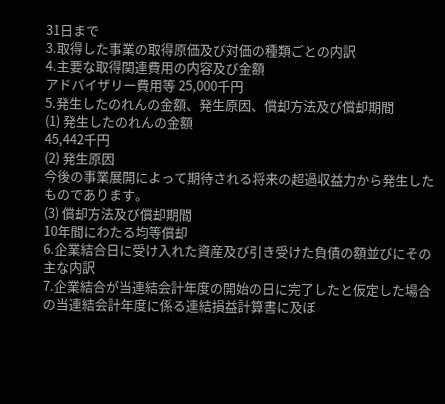31日まで
3.取得した事業の取得原価及び対価の種類ごとの内訳
4.主要な取得関連費用の内容及び金額
アドバイザリー費用等 25,000千円
5.発生したのれんの金額、発生原因、償却方法及び償却期間
(1) 発生したのれんの金額
45,442千円
(2) 発生原因
今後の事業展開によって期待される将来の超過収益力から発生したものであります。
(3) 償却方法及び償却期間
10年間にわたる均等償却
6.企業結合日に受け入れた資産及び引き受けた負債の額並びにその主な内訳
7.企業結合が当連結会計年度の開始の日に完了したと仮定した場合の当連結会計年度に係る連結損益計算書に及ぼ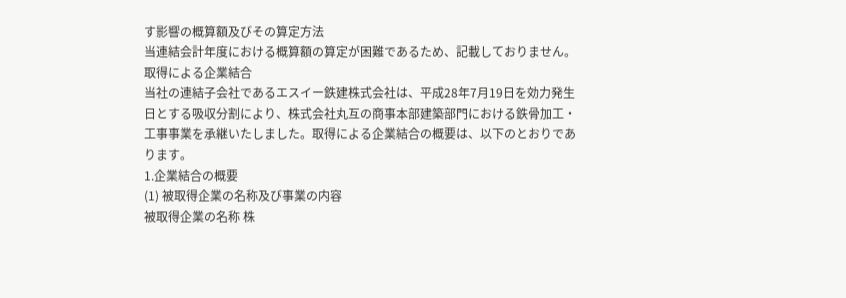す影響の概算額及びその算定方法
当連結会計年度における概算額の算定が困難であるため、記載しておりません。
取得による企業結合
当社の連結子会社であるエスイー鉄建株式会社は、平成28年7月19日を効力発生日とする吸収分割により、株式会社丸互の商事本部建築部門における鉄骨加工・工事事業を承継いたしました。取得による企業結合の概要は、以下のとおりであります。
1.企業結合の概要
(1) 被取得企業の名称及び事業の内容
被取得企業の名称 株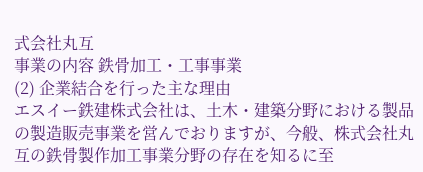式会社丸互
事業の内容 鉄骨加工・工事事業
(2) 企業結合を行った主な理由
エスイー鉄建株式会社は、土木・建築分野における製品の製造販売事業を営んでおりますが、今般、株式会社丸互の鉄骨製作加工事業分野の存在を知るに至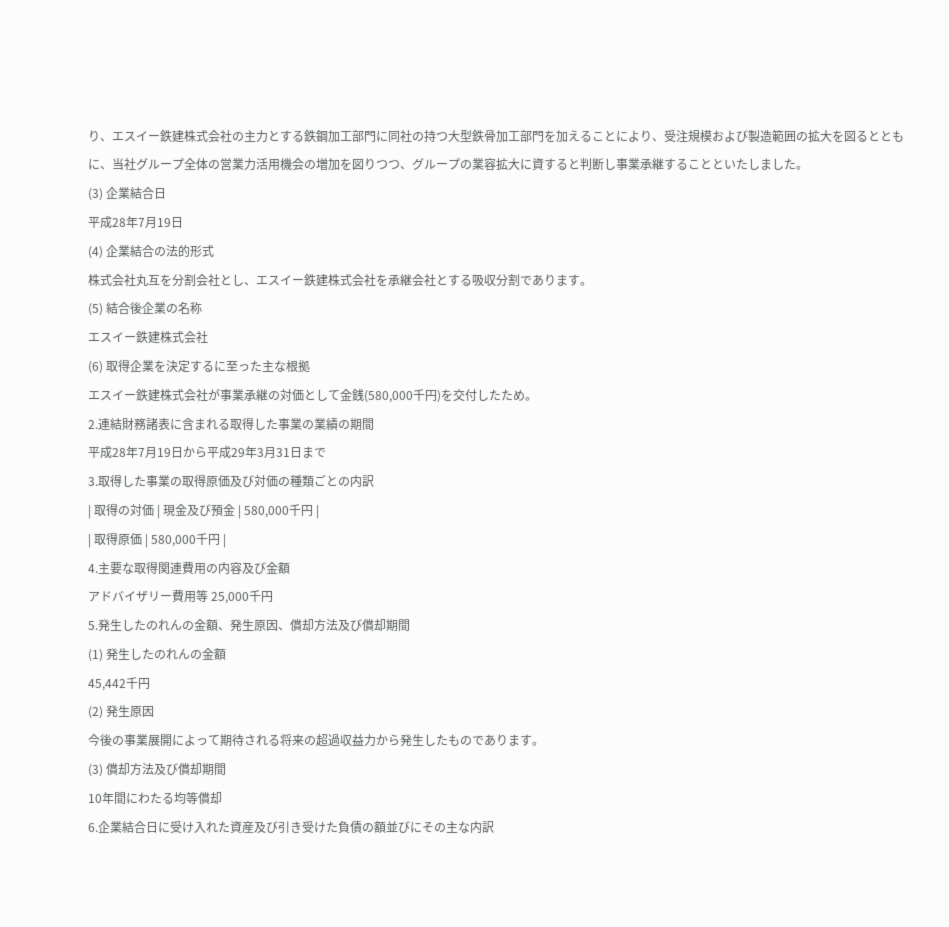り、エスイー鉄建株式会社の主力とする鉄鋼加工部門に同社の持つ大型鉄骨加工部門を加えることにより、受注規模および製造範囲の拡大を図るとともに、当社グループ全体の営業力活用機会の増加を図りつつ、グループの業容拡大に資すると判断し事業承継することといたしました。
(3) 企業結合日
平成28年7月19日
(4) 企業結合の法的形式
株式会社丸互を分割会社とし、エスイー鉄建株式会社を承継会社とする吸収分割であります。
(5) 結合後企業の名称
エスイー鉄建株式会社
(6) 取得企業を決定するに至った主な根拠
エスイー鉄建株式会社が事業承継の対価として金銭(580,000千円)を交付したため。
2.連結財務諸表に含まれる取得した事業の業績の期間
平成28年7月19日から平成29年3月31日まで
3.取得した事業の取得原価及び対価の種類ごとの内訳
| 取得の対価 | 現金及び預金 | 580,000千円 |
| 取得原価 | 580,000千円 |
4.主要な取得関連費用の内容及び金額
アドバイザリー費用等 25,000千円
5.発生したのれんの金額、発生原因、償却方法及び償却期間
(1) 発生したのれんの金額
45,442千円
(2) 発生原因
今後の事業展開によって期待される将来の超過収益力から発生したものであります。
(3) 償却方法及び償却期間
10年間にわたる均等償却
6.企業結合日に受け入れた資産及び引き受けた負債の額並びにその主な内訳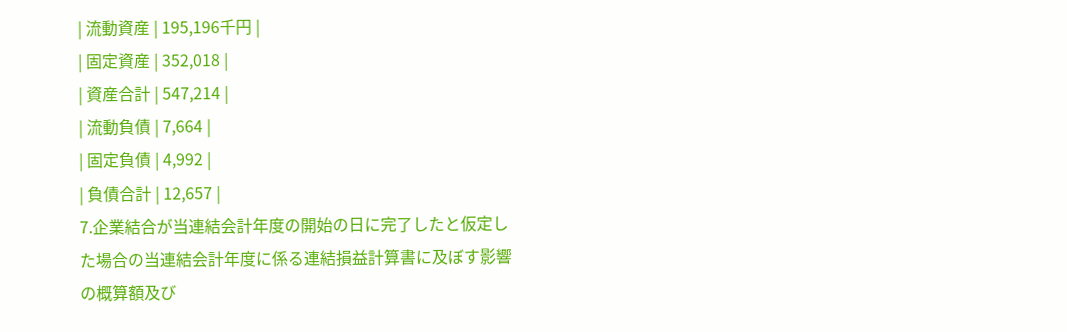| 流動資産 | 195,196千円 |
| 固定資産 | 352,018 |
| 資産合計 | 547,214 |
| 流動負債 | 7,664 |
| 固定負債 | 4,992 |
| 負債合計 | 12,657 |
7.企業結合が当連結会計年度の開始の日に完了したと仮定した場合の当連結会計年度に係る連結損益計算書に及ぼす影響の概算額及び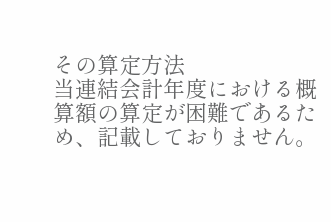その算定方法
当連結会計年度における概算額の算定が困難であるため、記載しておりません。